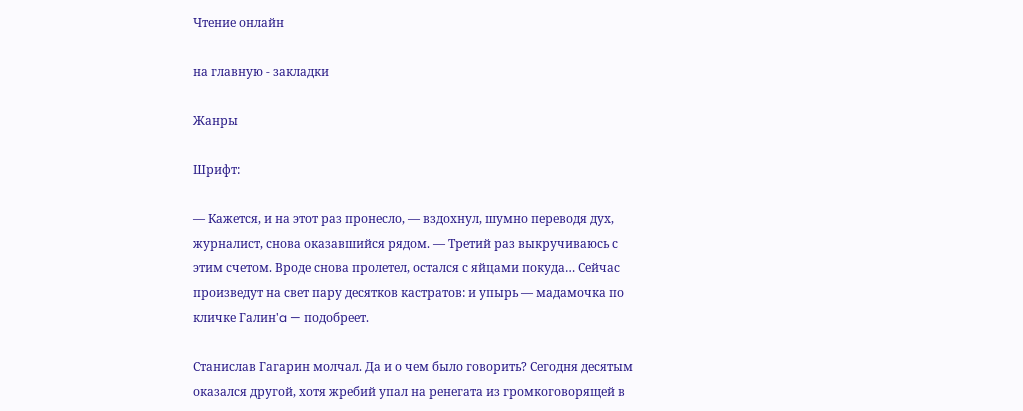Чтение онлайн

на главную - закладки

Жанры

Шрифт:

— Кажется, и на этот раз пронесло, — вздохнул, шумно переводя дух, журналист, снова оказавшийся рядом. — Третий раз выкручиваюсь с этим счетом. Вроде снова пролетел, остался с яйцами покуда… Сейчас произведут на свет пару десятков кастратов: и упырь — мадамочка по кличке Галин'a — подобреет.

Станислав Гагарин молчал. Да и о чем было говорить? Сегодня десятым оказался другой, хотя жребий упал на ренегата из громкоговорящей в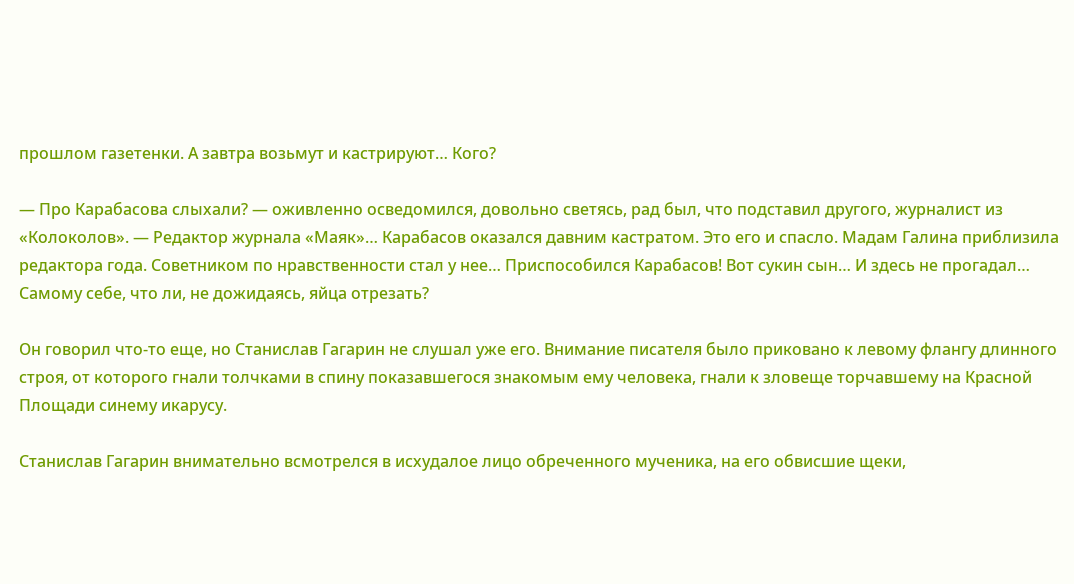прошлом газетенки. А завтра возьмут и кастрируют… Кого?

— Про Карабасова слыхали? — оживленно осведомился, довольно светясь, рад был, что подставил другого, журналист из «Колоколов». — Редактор журнала «Маяк»… Карабасов оказался давним кастратом. Это его и спасло. Мадам Галина приблизила редактора года. Советником по нравственности стал у нее… Приспособился Карабасов! Вот сукин сын… И здесь не прогадал… Самому себе, что ли, не дожидаясь, яйца отрезать?

Он говорил что-то еще, но Станислав Гагарин не слушал уже его. Внимание писателя было приковано к левому флангу длинного строя, от которого гнали толчками в спину показавшегося знакомым ему человека, гнали к зловеще торчавшему на Красной Площади синему икарусу.

Станислав Гагарин внимательно всмотрелся в исхудалое лицо обреченного мученика, на его обвисшие щеки,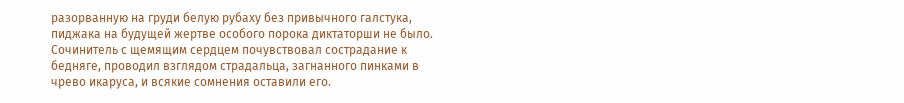разорванную на груди белую рубаху без привычного галстука, пиджака на будущей жертве особого порока диктаторши не было. Сочинитель с щемящим сердцем почувствовал сострадание к бедняге, проводил взглядом страдальца, загнанного пинками в чрево икаруса, и всякие сомнения оставили его.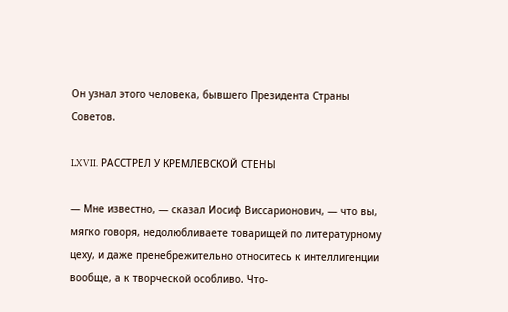Он узнал этого человека, бывшего Президента Страны Советов.

LXVII. РАССТРЕЛ У КРЕМЛЕВСКОЙ СТЕНЫ

— Мне известно, — сказал Иосиф Виссарионович, — что вы, мягко говоря, недолюбливаете товарищей по литературному цеху, и даже пренебрежительно относитесь к интеллигенции вообще, а к творческой особливо. Что-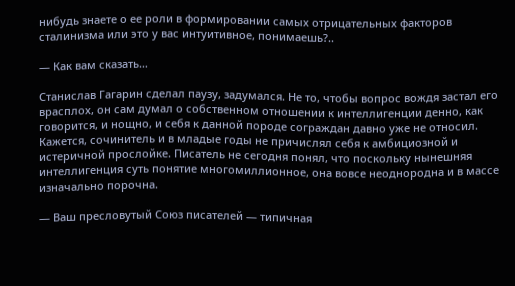нибудь знаете о ее роли в формировании самых отрицательных факторов сталинизма или это у вас интуитивное, понимаешь?..

— Как вам сказать…

Станислав Гагарин сделал паузу, задумался. Не то, чтобы вопрос вождя застал его врасплох, он сам думал о собственном отношении к интеллигенции денно, как говорится, и нощно, и себя к данной породе сограждан давно уже не относил. Кажется, сочинитель и в младые годы не причислял себя к амбициозной и истеричной прослойке. Писатель не сегодня понял, что поскольку нынешняя интеллигенция суть понятие многомиллионное, она вовсе неоднородна и в массе изначально порочна.

— Ваш пресловутый Союз писателей — типичная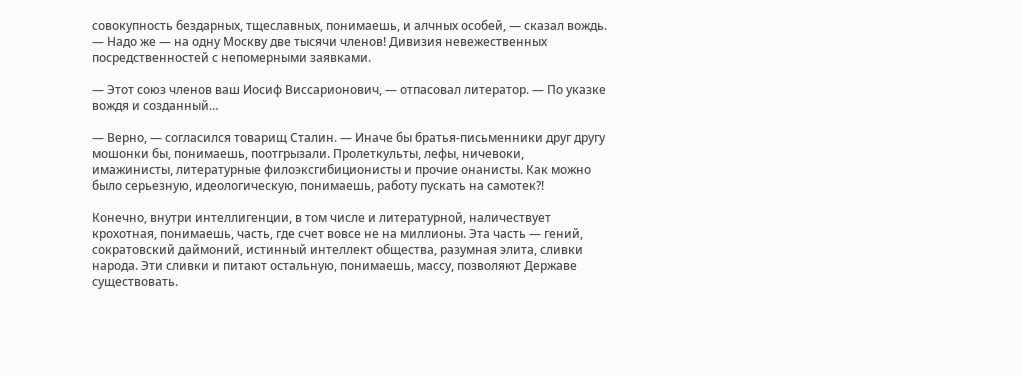совокупность бездарных, тщеславных, понимаешь, и алчных особей, — сказал вождь. — Надо же — на одну Москву две тысячи членов! Дивизия невежественных посредственностей с непомерными заявками.

— Этот союз членов ваш Иосиф Виссарионович, — отпасовал литератор. — По указке вождя и созданный…

— Верно, — согласился товарищ Сталин. — Иначе бы братья-письменники друг другу мошонки бы, понимаешь, поотгрызали. Пролеткульты, лефы, ничевоки, имажинисты, литературные филоэксгибиционисты и прочие онанисты. Как можно было серьезную, идеологическую, понимаешь, работу пускать на самотек?!

Конечно, внутри интеллигенции, в том числе и литературной, наличествует крохотная, понимаешь, часть, где счет вовсе не на миллионы. Эта часть — гений, сократовский даймоний, истинный интеллект общества, разумная элита, сливки народа. Эти сливки и питают остальную, понимаешь, массу, позволяют Державе существовать.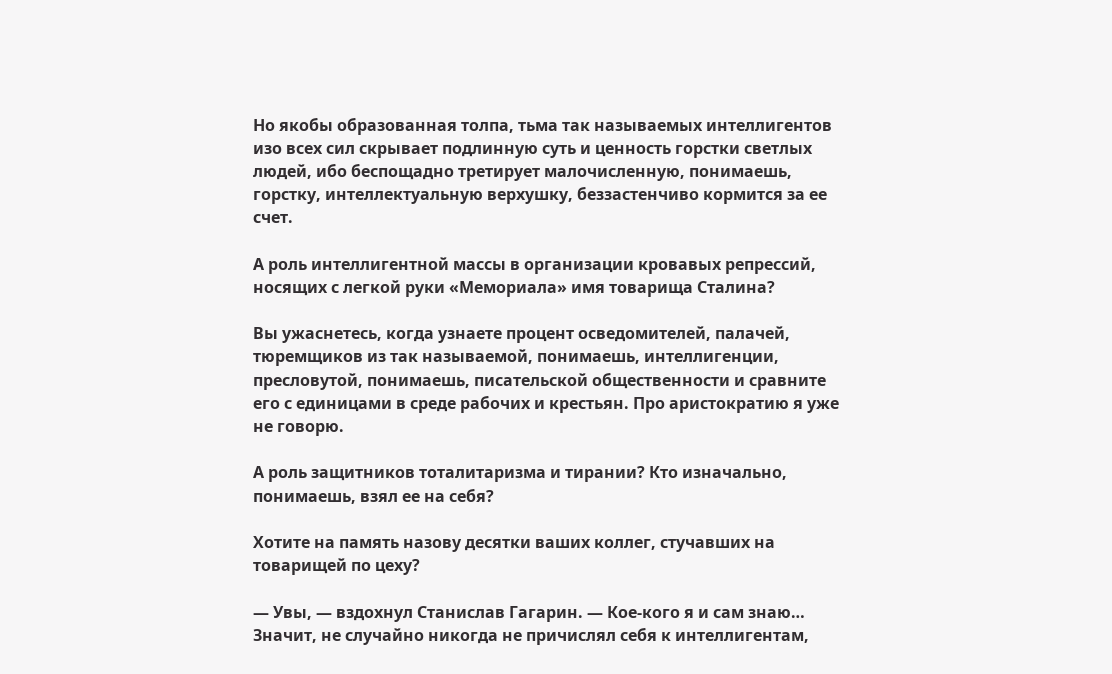Но якобы образованная толпа, тьма так называемых интеллигентов изо всех сил скрывает подлинную суть и ценность горстки светлых людей, ибо беспощадно третирует малочисленную, понимаешь, горстку, интеллектуальную верхушку, беззастенчиво кормится за ее счет.

А роль интеллигентной массы в организации кровавых репрессий, носящих с легкой руки «Мемориала» имя товарища Сталина?

Вы ужаснетесь, когда узнаете процент осведомителей, палачей, тюремщиков из так называемой, понимаешь, интеллигенции, пресловутой, понимаешь, писательской общественности и сравните его с единицами в среде рабочих и крестьян. Про аристократию я уже не говорю.

А роль защитников тоталитаризма и тирании? Кто изначально, понимаешь, взял ее на себя?

Хотите на память назову десятки ваших коллег, стучавших на товарищей по цеху?

— Увы, — вздохнул Станислав Гагарин. — Кое-кого я и сам знаю… Значит, не случайно никогда не причислял себя к интеллигентам,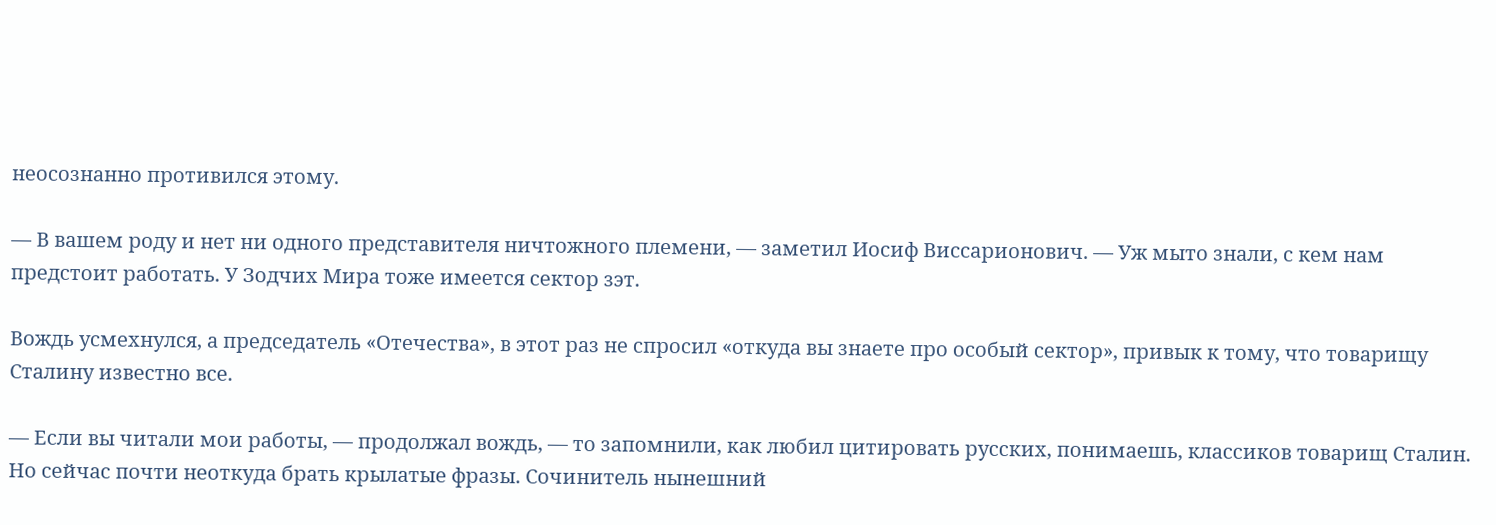неосознанно противился этому.

— В вашем роду и нет ни одного представителя ничтожного племени, — заметил Иосиф Виссарионович. — Уж мыто знали, с кем нам предстоит работать. У Зодчих Мира тоже имеется сектор зэт.

Вождь усмехнулся, а председатель «Отечества», в этот раз не спросил «откуда вы знаете про особый сектор», привык к тому, что товарищу Сталину известно все.

— Если вы читали мои работы, — продолжал вождь, — то запомнили, как любил цитировать русских, понимаешь, классиков товарищ Сталин. Но сейчас почти неоткуда брать крылатые фразы. Сочинитель нынешний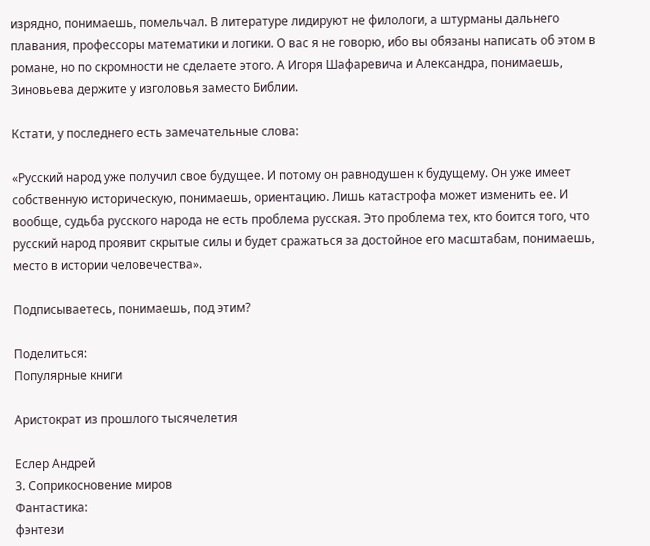изрядно, понимаешь, помельчал. В литературе лидируют не филологи, а штурманы дальнего плавания, профессоры математики и логики. О вас я не говорю, ибо вы обязаны написать об этом в романе, но по скромности не сделаете этого. А Игоря Шафаревича и Александра, понимаешь, Зиновьева держите у изголовья заместо Библии.

Кстати, у последнего есть замечательные слова:

«Русский народ уже получил свое будущее. И потому он равнодушен к будущему. Он уже имеет собственную историческую, понимаешь, ориентацию. Лишь катастрофа может изменить ее. И вообще, судьба русского народа не есть проблема русская. Это проблема тех, кто боится того, что русский народ проявит скрытые силы и будет сражаться за достойное его масштабам, понимаешь, место в истории человечества».

Подписываетесь, понимаешь, под этим?

Поделиться:
Популярные книги

Аристократ из прошлого тысячелетия

Еслер Андрей
3. Соприкосновение миров
Фантастика:
фэнтези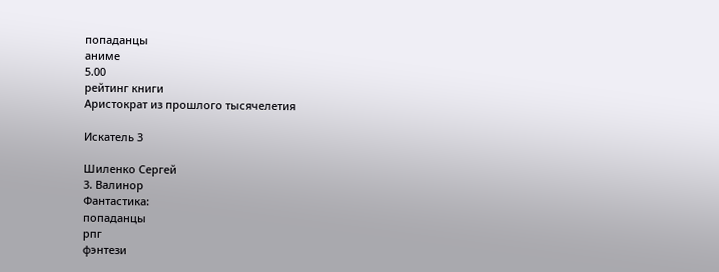попаданцы
аниме
5.00
рейтинг книги
Аристократ из прошлого тысячелетия

Искатель 3

Шиленко Сергей
3. Валинор
Фантастика:
попаданцы
рпг
фэнтези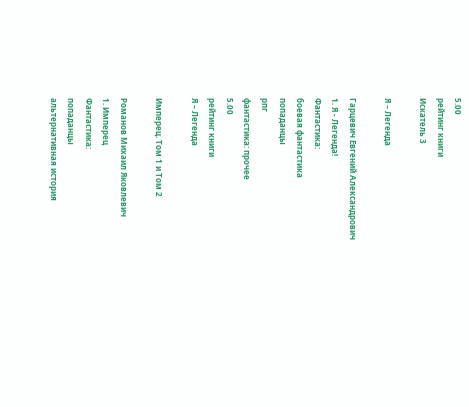5.00
рейтинг книги
Искатель 3

Я – Легенда

Гарцевич Евгений Александрович
1. Я - Легенда!
Фантастика:
боевая фантастика
попаданцы
рпг
фантастика: прочее
5.00
рейтинг книги
Я – Легенда

Имперец. Том 1 и Том 2

Романов Михаил Яковлевич
1. Имперец
Фантастика:
попаданцы
альтернативная история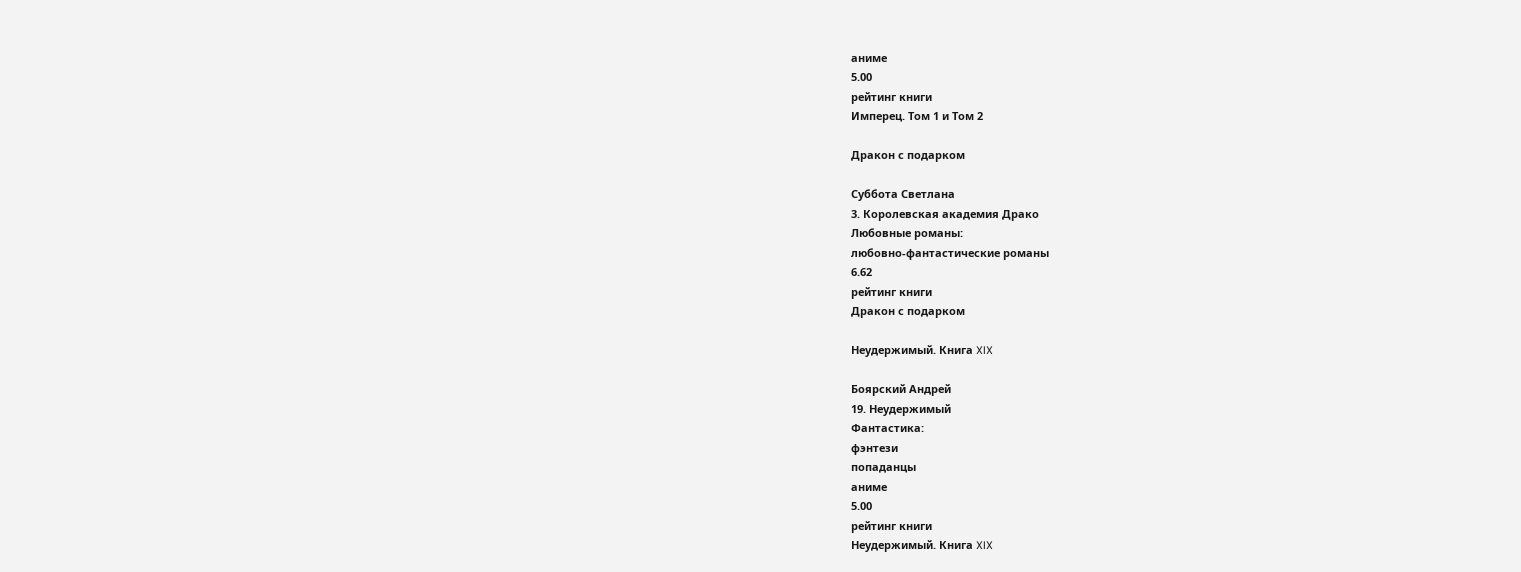аниме
5.00
рейтинг книги
Имперец. Том 1 и Том 2

Дракон с подарком

Суббота Светлана
3. Королевская академия Драко
Любовные романы:
любовно-фантастические романы
6.62
рейтинг книги
Дракон с подарком

Неудержимый. Книга XIX

Боярский Андрей
19. Неудержимый
Фантастика:
фэнтези
попаданцы
аниме
5.00
рейтинг книги
Неудержимый. Книга XIX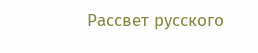Рассвет русского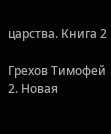царства. Книга 2

Грехов Тимофей
2. Новая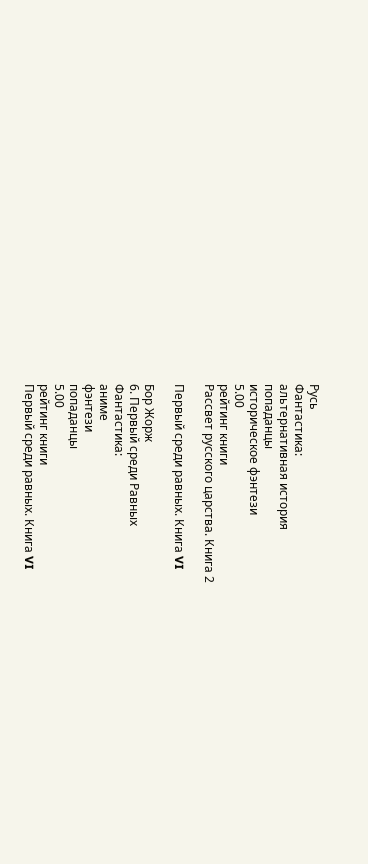Русь
Фантастика:
альтернативная история
попаданцы
историческое фэнтези
5.00
рейтинг книги
Рассвет русского царства. Книга 2

Первый среди равных. Книга VI

Бор Жорж
6. Первый среди Равных
Фантастика:
аниме
фэнтези
попаданцы
5.00
рейтинг книги
Первый среди равных. Книга VI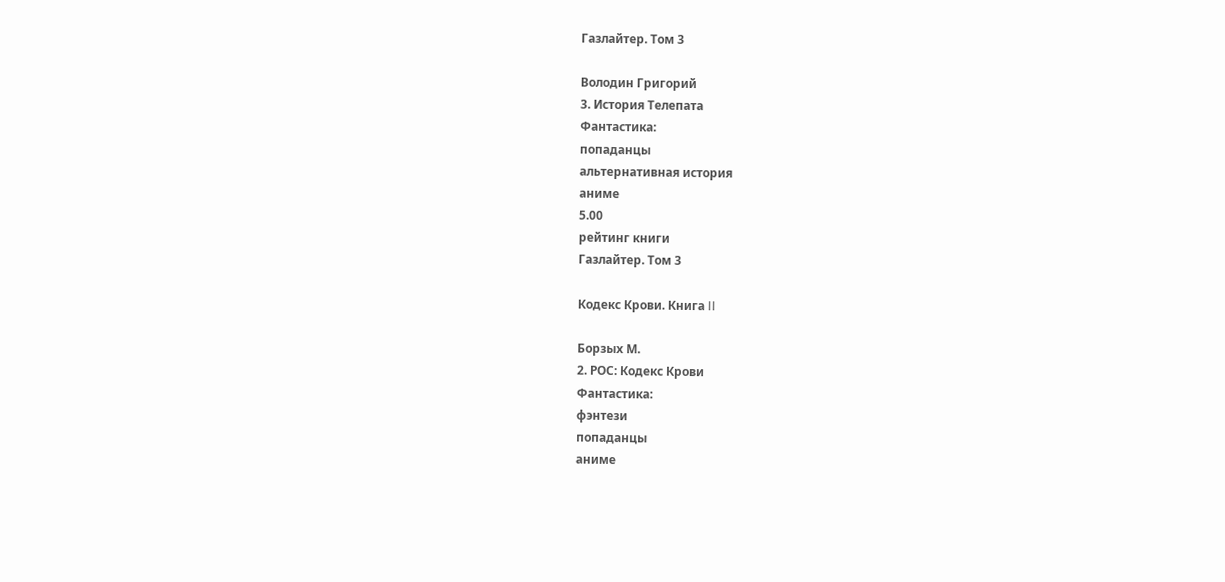Газлайтер. Том 3

Володин Григорий
3. История Телепата
Фантастика:
попаданцы
альтернативная история
аниме
5.00
рейтинг книги
Газлайтер. Том 3

Кодекс Крови. Книга II

Борзых М.
2. РОС: Кодекс Крови
Фантастика:
фэнтези
попаданцы
аниме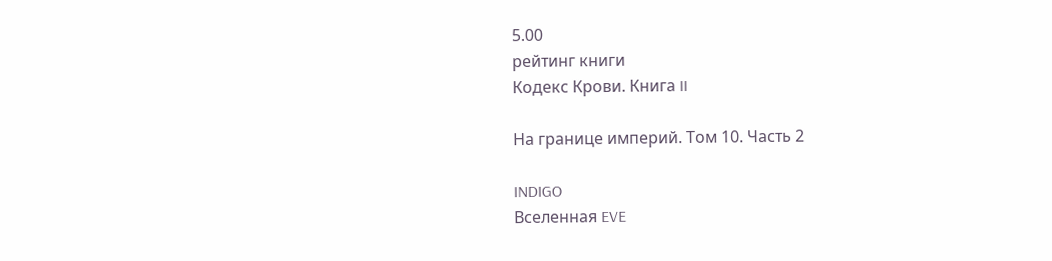5.00
рейтинг книги
Кодекс Крови. Книга II

На границе империй. Том 10. Часть 2

INDIGO
Вселенная EVE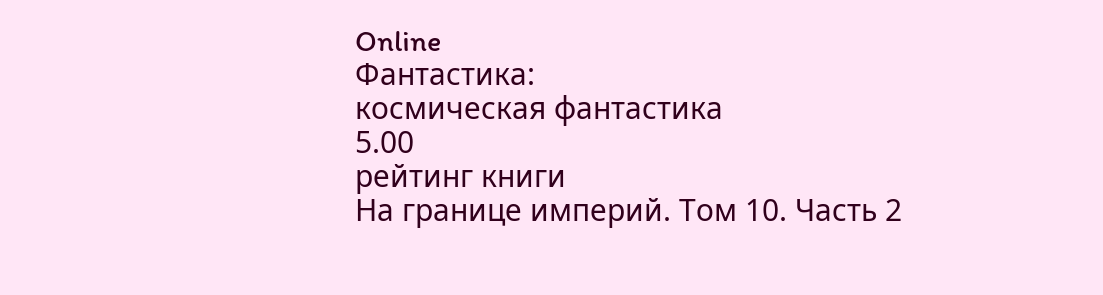Online
Фантастика:
космическая фантастика
5.00
рейтинг книги
На границе империй. Том 10. Часть 2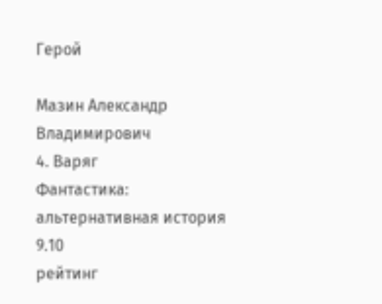Герой

Мазин Александр Владимирович
4. Варяг
Фантастика:
альтернативная история
9.10
рейтинг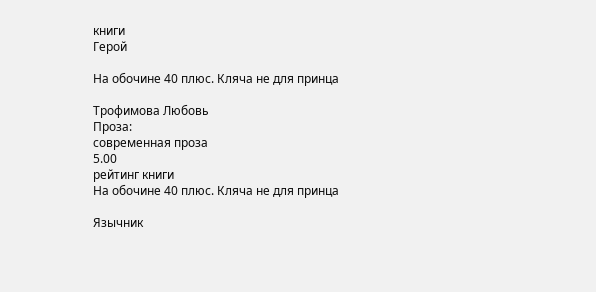книги
Герой

На обочине 40 плюс. Кляча не для принца

Трофимова Любовь
Проза:
современная проза
5.00
рейтинг книги
На обочине 40 плюс. Кляча не для принца

Язычник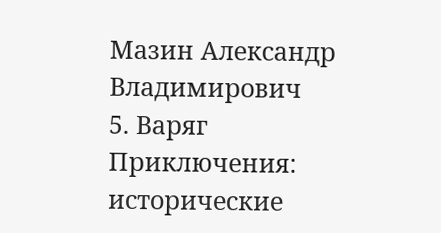Мазин Александр Владимирович
5. Варяг
Приключения:
исторические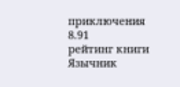приключения
8.91
рейтинг книги
Язычник